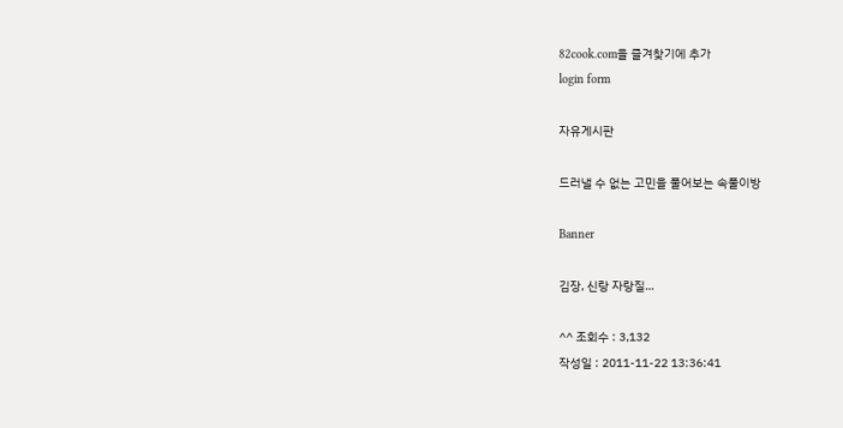82cook.com을 즐겨찾기에 추가
login form

자유게시판

드러낼 수 없는 고민을 풀어보는 속풀이방

Banner

김장, 신랑 자랑질...

^^ 조회수 : 3,132
작성일 : 2011-11-22 13:36:41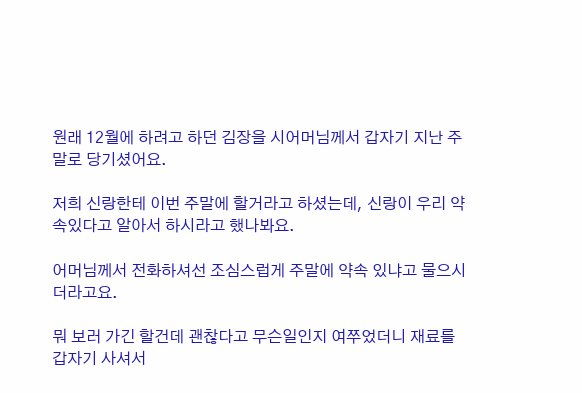원래 12월에 하려고 하던 김장을 시어머님께서 갑자기 지난 주말로 당기셨어요.

저희 신랑한테 이번 주말에 할거라고 하셨는데, 신랑이 우리 약속있다고 알아서 하시라고 했나봐요.

어머님께서 전화하셔선 조심스럽게 주말에 약속 있냐고 물으시더라고요.

뭐 보러 가긴 할건데 괜찮다고 무슨일인지 여쭈었더니 재료를 갑자기 사셔서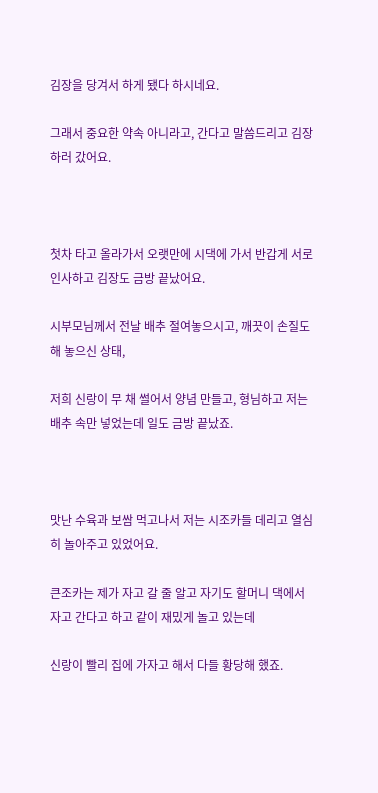김장을 당겨서 하게 됐다 하시네요.

그래서 중요한 약속 아니라고, 간다고 말씀드리고 김장하러 갔어요.



첫차 타고 올라가서 오랫만에 시댁에 가서 반갑게 서로 인사하고 김장도 금방 끝났어요.

시부모님께서 전날 배추 절여놓으시고, 깨끗이 손질도 해 놓으신 상태,

저희 신랑이 무 채 썰어서 양념 만들고, 형님하고 저는 배추 속만 넣었는데 일도 금방 끝났죠.



맛난 수육과 보쌈 먹고나서 저는 시조카들 데리고 열심히 놀아주고 있었어요.

큰조카는 제가 자고 갈 줄 알고 자기도 할머니 댁에서 자고 간다고 하고 같이 재밌게 놀고 있는데

신랑이 빨리 집에 가자고 해서 다들 황당해 했죠.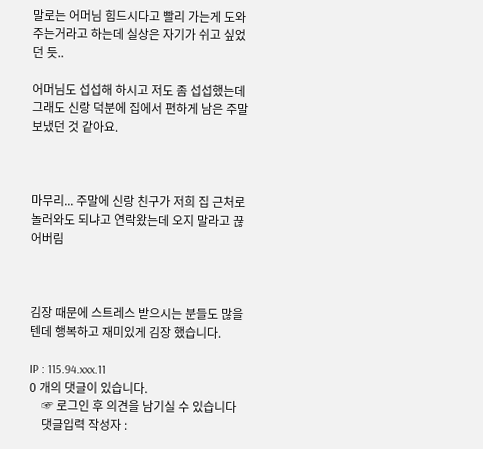말로는 어머님 힘드시다고 빨리 가는게 도와주는거라고 하는데 실상은 자기가 쉬고 싶었던 듯..

어머님도 섭섭해 하시고 저도 좀 섭섭했는데 그래도 신랑 덕분에 집에서 편하게 남은 주말 보냈던 것 같아요.



마무리... 주말에 신랑 친구가 저희 집 근처로 놀러와도 되냐고 연락왔는데 오지 말라고 끊어버림



김장 때문에 스트레스 받으시는 분들도 많을텐데 행복하고 재미있게 김장 했습니다.

IP : 115.94.xxx.11
0 개의 댓글이 있습니다.
    ☞ 로그인 후 의견을 남기실 수 있습니다
    댓글입력 작성자 :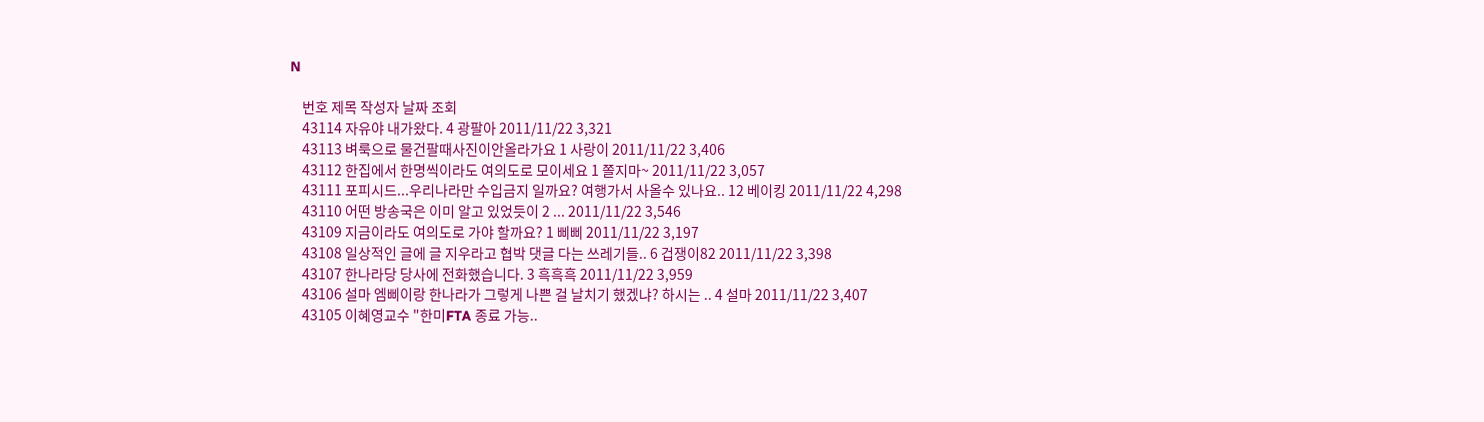N

    번호 제목 작성자 날짜 조회
    43114 자유야 내가왔다. 4 광팔아 2011/11/22 3,321
    43113 벼룩으로 물건팔때사진이안올라가요 1 사랑이 2011/11/22 3,406
    43112 한집에서 한명씩이라도 여의도로 모이세요 1 쫄지마~ 2011/11/22 3,057
    43111 포피시드...우리나라만 수입금지 일까요? 여행가서 사올수 있나요.. 12 베이킹 2011/11/22 4,298
    43110 어떤 방송국은 이미 알고 있었듯이 2 ... 2011/11/22 3,546
    43109 지금이라도 여의도로 가야 할까요? 1 삐삐 2011/11/22 3,197
    43108 일상적인 글에 글 지우라고 협박 댓글 다는 쓰레기들.. 6 겁쟁이82 2011/11/22 3,398
    43107 한나라당 당사에 전화했습니다. 3 흑흑흑 2011/11/22 3,959
    43106 설마 엠삐이랑 한나라가 그렇게 나쁜 걸 날치기 했겠냐? 하시는 .. 4 설마 2011/11/22 3,407
    43105 이혜영교수 "한미FTA 종료 가능..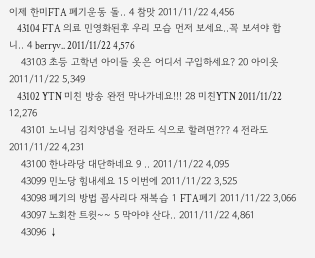이제 한미FTA 폐기운동 돌.. 4 참맛 2011/11/22 4,456
    43104 FTA 의료 민영화된후 우리 모습 먼저 보세요..꼭 보셔야 합니.. 4 berryv.. 2011/11/22 4,576
    43103 초등 고학년 아이들 옷은 어디서 구입하세요? 20 아이옷 2011/11/22 5,349
    43102 YTN 미친 방송 완전 막나가네요!!! 28 미친YTN 2011/11/22 12,276
    43101 노니님 김치양념을 전라도 식으로 할려면??? 4 전라도 2011/11/22 4,231
    43100 한나라당 대단하네요 9 .. 2011/11/22 4,095
    43099 민노당 힘내세요 15 이번에 2011/11/22 3,525
    43098 폐기의 방법 꼽사리다 재복습 1 FTA폐기 2011/11/22 3,066
    43097 노회찬 트윗~~ 5 막아야 산다.. 2011/11/22 4,861
    43096 ↓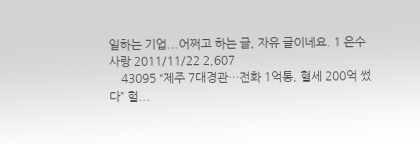일하는 기업...어쩌고 하는 글, 자유 글이네요. 1 은수사랑 2011/11/22 2,607
    43095 “제주 7대경관…전화 1억통, 혈세 200억 썼다” 헐...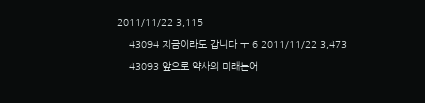2011/11/22 3,115
    43094 지금이라도 갑니다 ㅜ 6 2011/11/22 3,473
    43093 앞으로 약사의 미래는어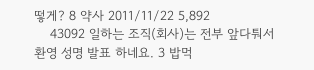떻게? 8 약사 2011/11/22 5,892
    43092 일하는 조직(회사)는 전부 앞다퉈서 환영 성명 발표 하네요. 3 밥먹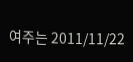여주는 2011/11/22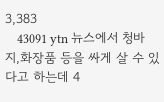3,383
    43091 ytn 뉴스에서 청바지,화장품 등을 싸게 살 수 있다고 하는데 4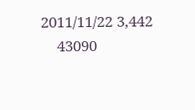2011/11/22 3,442
    43090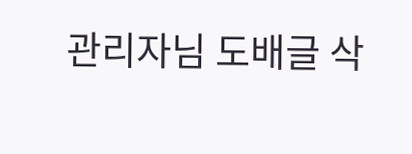관리자님 도배글 삭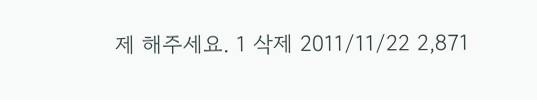제 해주세요. 1 삭제 2011/11/22 2,871